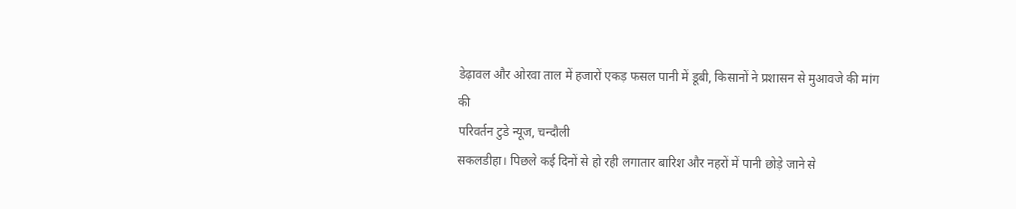डेढ़ावल और ओरवा ताल में हजारों एकड़ फसल पानी में डूबी, किसानों ने प्रशासन से मुआवजे की मांग की
परिवर्तन टुडे न्यूज, चन्दौली
सकलडीहा। पिछले कई दिनों से हो रही लगातार बारिश और नहरों में पानी छोड़े जाने से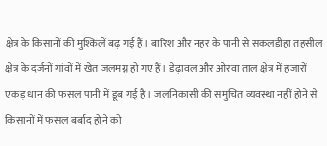क्षेत्र के किसानों की मुश्किलें बढ़ गई हैं। बारिश और नहर के पानी से सकलडीहा तहसील क्षेत्र के दर्जनों गांवों में खेत जलमग्न हो गए हैं। डेढ़ावल और ओरवा ताल क्षेत्र में हजारों एकड़ धान की फसल पानी में डूब गई है। जलनिकासी की समुचित व्यवस्था नहीं होने से किसानों में फसल बर्बाद होने को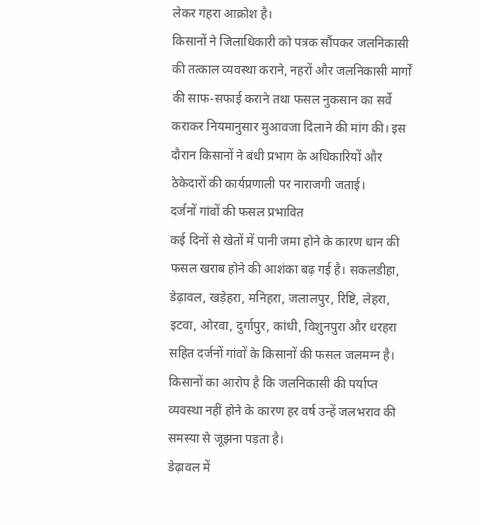लेकर गहरा आक्रोश है।
किसानों ने जिलाधिकारी को पत्रक सौंपकर जलनिकासी की तत्काल व्यवस्था कराने, नहरों और जलनिकासी मार्गों की साफ-सफाई कराने तथा फसल नुकसान का सर्वे कराकर नियमानुसार मुआवजा दिलाने की मांग की। इस दौरान किसानों ने बंधी प्रभाग के अधिकारियों और ठेकेदारों की कार्यप्रणाली पर नाराजगी जताई।
दर्जनों गांवों की फसल प्रभावित
कई दिनों से खेतों में पानी जमा होने के कारण धान की फसल खराब होने की आशंका बढ़ गई है। सकलडीहा, डेढ़ावल, खड़ेहरा, मनिहरा, जलालपुर, रिष्टि, लेहरा, इटवा, ओरवा, दुर्गापुर, कांधी, विशुनपुरा और धरहरा सहित दर्जनों गांवों के किसानों की फसल जलमग्न है। किसानों का आरोप है कि जलनिकासी की पर्याप्त व्यवस्था नहीं होने के कारण हर वर्ष उन्हें जलभराव की समस्या से जूझना पड़ता है।
डेढ़ावल में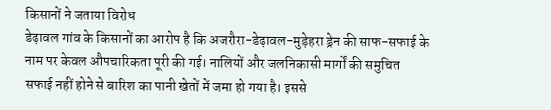किसानों ने जताया विरोध
डेढ़ावल गांव के किसानों का आरोप है कि अजरौरा-डेढ़ावल-मुड़ेहरा ड्रेन की साफ-सफाई के नाम पर केवल औपचारिकता पूरी की गई। नालियों और जलनिकासी मार्गों की समुचित सफाई नहीं होने से बारिश का पानी खेतों में जमा हो गया है। इससे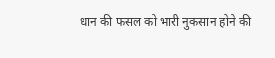धान की फसल को भारी नुकसान होने की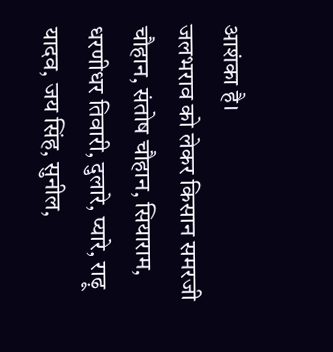आशंका है।
जलभराव को लेकर किसान समरजी चौहान, संतोष चौहान, सियाराम, धरणीधर तिवारी, दुलारे, प्यारे, राढ़ू यादव, जय सिंह, सुनील,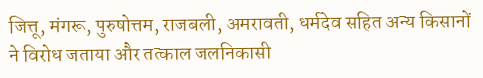जित्तू, मंगरू, पुरुषोत्तम, राजबली, अमरावती, धर्मदेव सहित अन्य किसानों ने विरोध जताया और तत्काल जलनिकासी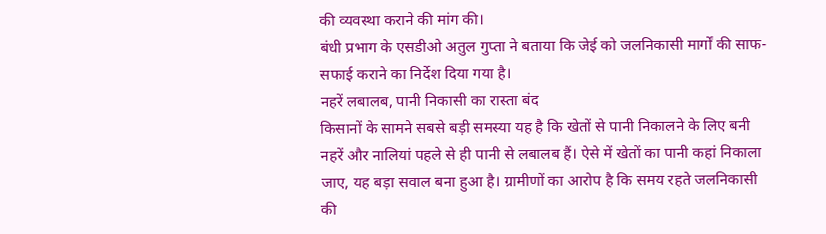की व्यवस्था कराने की मांग की।
बंधी प्रभाग के एसडीओ अतुल गुप्ता ने बताया कि जेई को जलनिकासी मार्गों की साफ-सफाई कराने का निर्देश दिया गया है।
नहरें लबालब, पानी निकासी का रास्ता बंद
किसानों के सामने सबसे बड़ी समस्या यह है कि खेतों से पानी निकालने के लिए बनी नहरें और नालियां पहले से ही पानी से लबालब हैं। ऐसे में खेतों का पानी कहां निकाला जाए, यह बड़ा सवाल बना हुआ है। ग्रामीणों का आरोप है कि समय रहते जलनिकासी की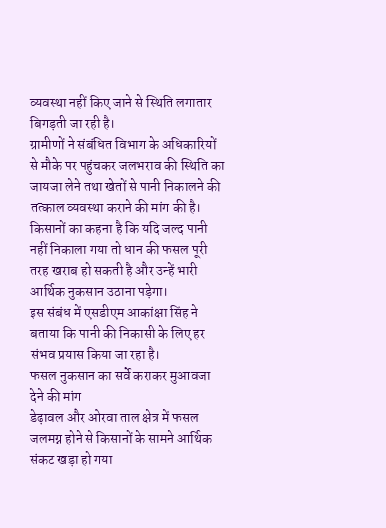व्यवस्था नहीं किए जाने से स्थिति लगातार बिगड़ती जा रही है।
ग्रामीणों ने संबंधित विभाग के अधिकारियों से मौके पर पहुंचकर जलभराव की स्थिति का जायजा लेने तथा खेतों से पानी निकालने की तत्काल व्यवस्था कराने की मांग की है। किसानों का कहना है कि यदि जल्द पानी नहीं निकाला गया तो धान की फसल पूरी तरह खराब हो सकती है और उन्हें भारी आर्थिक नुकसान उठाना पड़ेगा।
इस संबंध में एसडीएम आकांक्षा सिंह ने बताया कि पानी की निकासी के लिए हर संभव प्रयास किया जा रहा है।
फसल नुकसान का सर्वे कराकर मुआवजा देने की मांग
डेढ़ावल और ओरवा ताल क्षेत्र में फसल जलमग्न होने से किसानों के सामने आर्थिक संकट खड़ा हो गया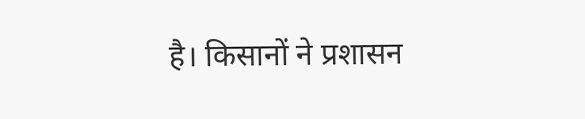है। किसानों ने प्रशासन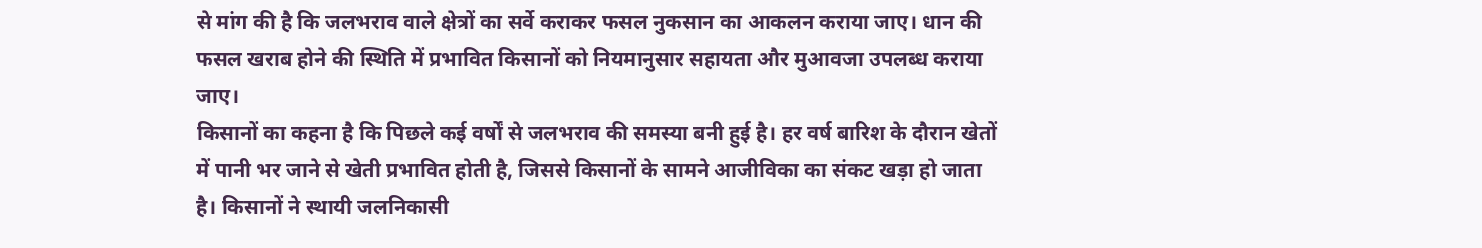से मांग की है कि जलभराव वाले क्षेत्रों का सर्वे कराकर फसल नुकसान का आकलन कराया जाए। धान की फसल खराब होने की स्थिति में प्रभावित किसानों को नियमानुसार सहायता और मुआवजा उपलब्ध कराया जाए।
किसानों का कहना है कि पिछले कई वर्षों से जलभराव की समस्या बनी हुई है। हर वर्ष बारिश के दौरान खेतों में पानी भर जाने से खेती प्रभावित होती है, जिससे किसानों के सामने आजीविका का संकट खड़ा हो जाता है। किसानों ने स्थायी जलनिकासी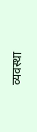व्यवस्था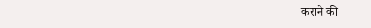कराने की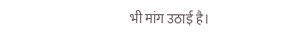भी मांग उठाई है।